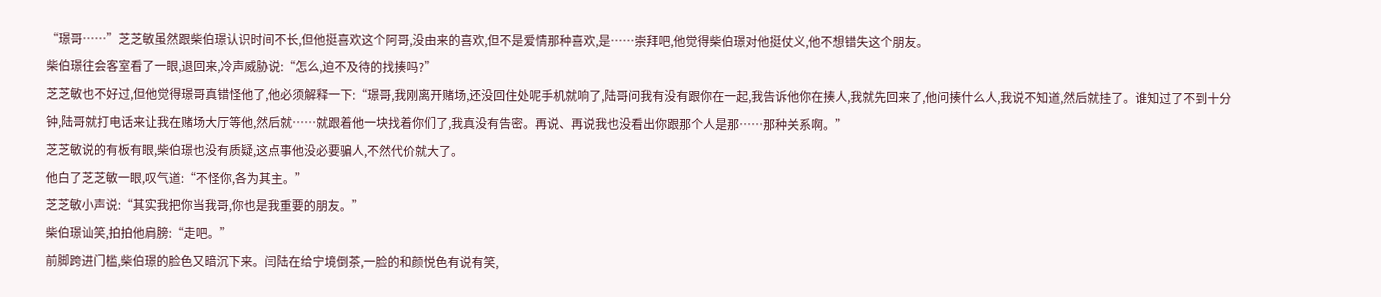“璟哥……”芝芝敏虽然跟柴伯璟认识时间不长,但他挺喜欢这个阿哥,没由来的喜欢,但不是爱情那种喜欢,是……崇拜吧,他觉得柴伯璟对他挺仗义,他不想错失这个朋友。
柴伯璟往会客室看了一眼,退回来,冷声威胁说:“怎么,迫不及待的找揍吗?”
芝芝敏也不好过,但他觉得璟哥真错怪他了,他必须解释一下:“璟哥,我刚离开赌场,还没回住处呢手机就响了,陆哥问我有没有跟你在一起,我告诉他你在揍人,我就先回来了,他问揍什么人,我说不知道,然后就挂了。谁知过了不到十分钟,陆哥就打电话来让我在赌场大厅等他,然后就……就跟着他一块找着你们了,我真没有告密。再说、再说我也没看出你跟那个人是那……那种关系啊。”
芝芝敏说的有板有眼,柴伯璟也没有质疑,这点事他没必要骗人,不然代价就大了。
他白了芝芝敏一眼,叹气道:“不怪你,各为其主。”
芝芝敏小声说:“其实我把你当我哥,你也是我重要的朋友。”
柴伯璟讪笑,拍拍他肩膀:“走吧。”
前脚跨进门槛,柴伯璟的脸色又暗沉下来。闫陆在给宁境倒茶,一脸的和颜悦色有说有笑,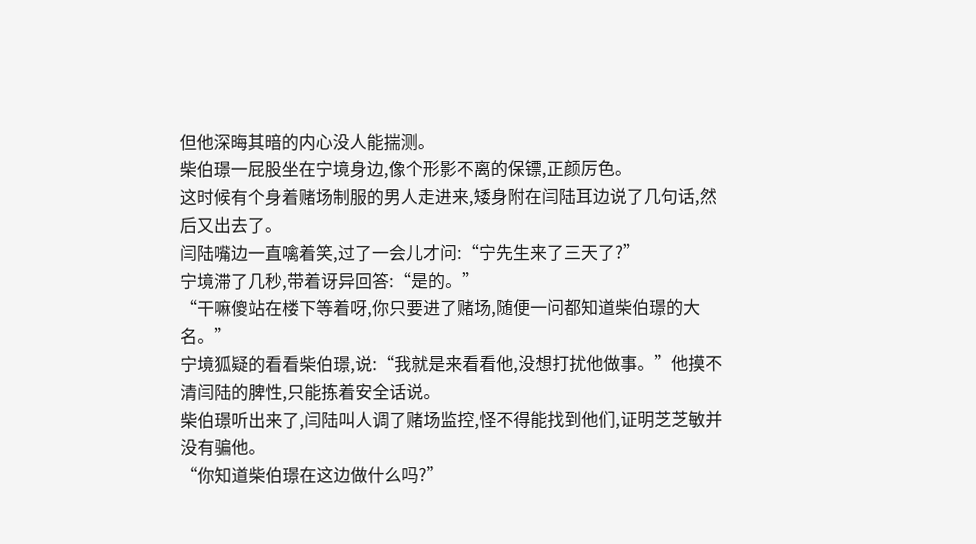但他深晦其暗的内心没人能揣测。
柴伯璟一屁股坐在宁境身边,像个形影不离的保镖,正颜厉色。
这时候有个身着赌场制服的男人走进来,矮身附在闫陆耳边说了几句话,然后又出去了。
闫陆嘴边一直噙着笑,过了一会儿才问:“宁先生来了三天了?”
宁境滞了几秒,带着讶异回答:“是的。”
“干嘛傻站在楼下等着呀,你只要进了赌场,随便一问都知道柴伯璟的大名。”
宁境狐疑的看看柴伯璟,说:“我就是来看看他,没想打扰他做事。”他摸不清闫陆的脾性,只能拣着安全话说。
柴伯璟听出来了,闫陆叫人调了赌场监控,怪不得能找到他们,证明芝芝敏并没有骗他。
“你知道柴伯璟在这边做什么吗?”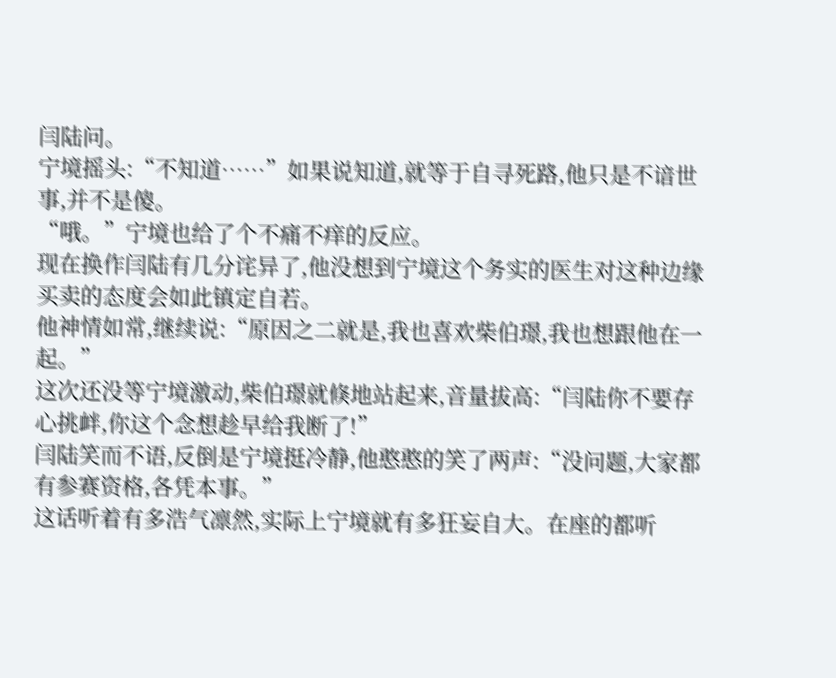闫陆问。
宁境摇头:“不知道……”如果说知道,就等于自寻死路,他只是不谙世事,并不是傻。
“哦。”宁境也给了个不痛不痒的反应。
现在换作闫陆有几分诧异了,他没想到宁境这个务实的医生对这种边缘买卖的态度会如此镇定自若。
他神情如常,继续说:“原因之二就是,我也喜欢柴伯璟,我也想跟他在一起。”
这次还没等宁境激动,柴伯璟就倏地站起来,音量拔高:“闫陆你不要存心挑衅,你这个念想趁早给我断了!”
闫陆笑而不语,反倒是宁境挺冷静,他憨憨的笑了两声:“没问题,大家都有参赛资格,各凭本事。”
这话听着有多浩气凛然,实际上宁境就有多狂妄自大。在座的都听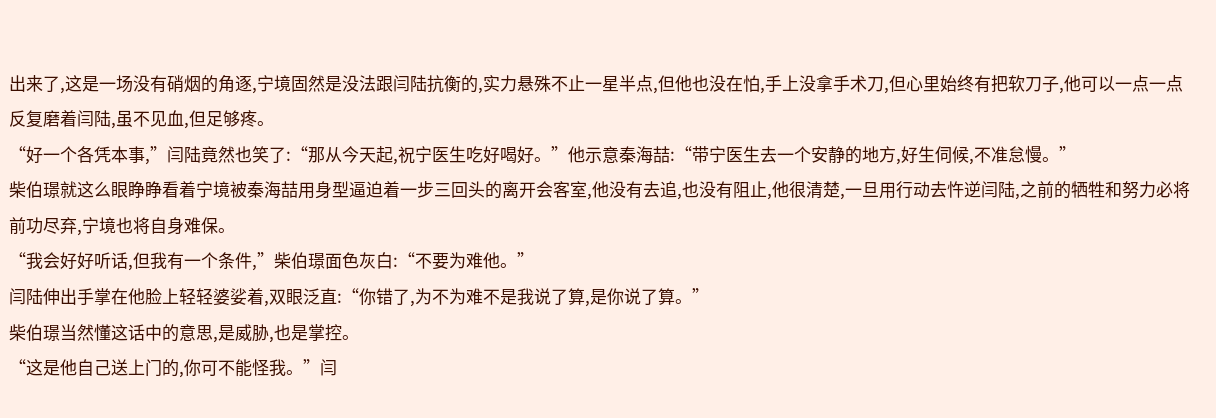出来了,这是一场没有硝烟的角逐,宁境固然是没法跟闫陆抗衡的,实力悬殊不止一星半点,但他也没在怕,手上没拿手术刀,但心里始终有把软刀子,他可以一点一点反复磨着闫陆,虽不见血,但足够疼。
“好一个各凭本事,”闫陆竟然也笑了:“那从今天起,祝宁医生吃好喝好。”他示意秦海喆:“带宁医生去一个安静的地方,好生伺候,不准怠慢。”
柴伯璟就这么眼睁睁看着宁境被秦海喆用身型逼迫着一步三回头的离开会客室,他没有去追,也没有阻止,他很清楚,一旦用行动去忤逆闫陆,之前的牺牲和努力必将前功尽弃,宁境也将自身难保。
“我会好好听话,但我有一个条件,”柴伯璟面色灰白:“不要为难他。”
闫陆伸出手掌在他脸上轻轻婆娑着,双眼泛直:“你错了,为不为难不是我说了算,是你说了算。”
柴伯璟当然懂这话中的意思,是威胁,也是掌控。
“这是他自己送上门的,你可不能怪我。”闫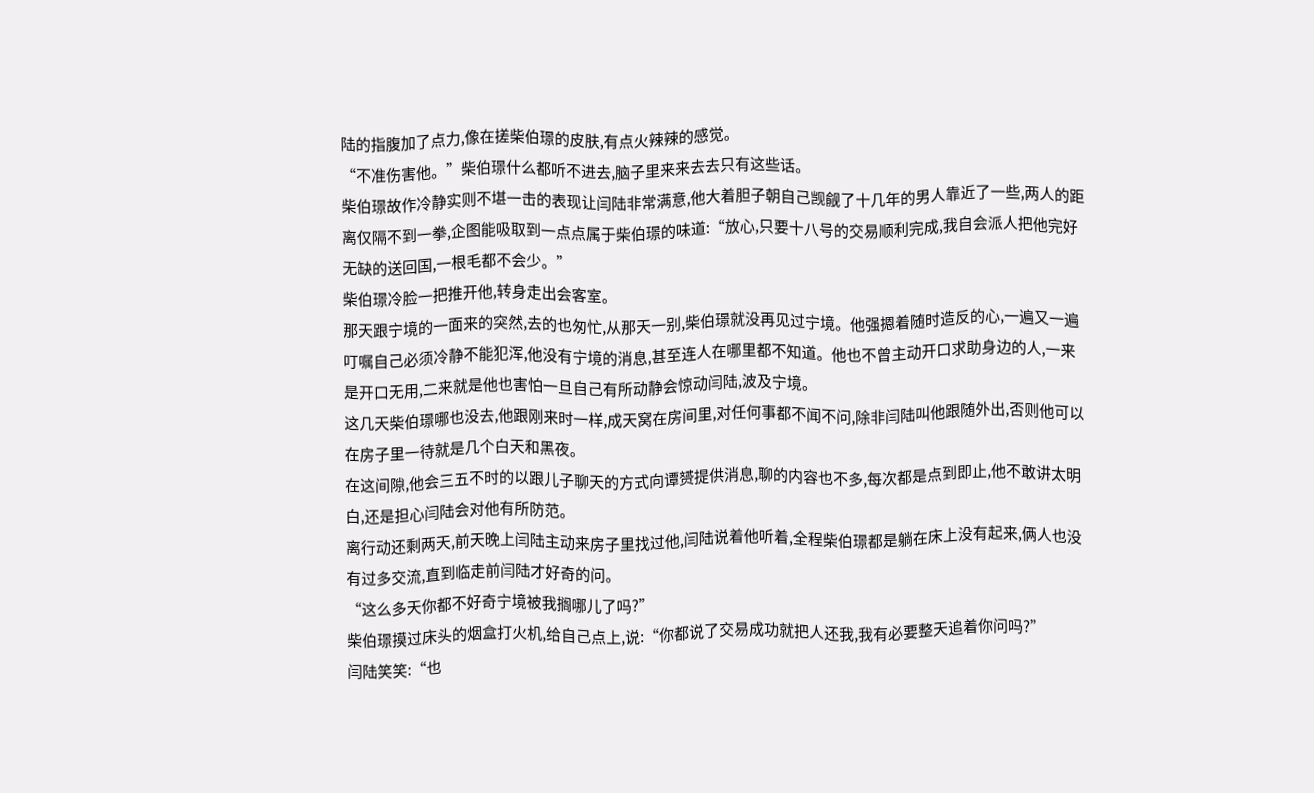陆的指腹加了点力,像在搓柴伯璟的皮肤,有点火辣辣的感觉。
“不准伤害他。”柴伯璟什么都听不进去,脑子里来来去去只有这些话。
柴伯璟故作冷静实则不堪一击的表现让闫陆非常满意,他大着胆子朝自己觊觎了十几年的男人靠近了一些,两人的距离仅隔不到一拳,企图能吸取到一点点属于柴伯璟的味道:“放心,只要十八号的交易顺利完成,我自会派人把他完好无缺的送回国,一根毛都不会少。”
柴伯璟冷脸一把推开他,转身走出会客室。
那天跟宁境的一面来的突然,去的也匆忙,从那天一别,柴伯璟就没再见过宁境。他强摁着随时造反的心,一遍又一遍叮嘱自己必须冷静不能犯浑,他没有宁境的消息,甚至连人在哪里都不知道。他也不曾主动开口求助身边的人,一来是开口无用,二来就是他也害怕一旦自己有所动静会惊动闫陆,波及宁境。
这几天柴伯璟哪也没去,他跟刚来时一样,成天窝在房间里,对任何事都不闻不问,除非闫陆叫他跟随外出,否则他可以在房子里一待就是几个白天和黑夜。
在这间隙,他会三五不时的以跟儿子聊天的方式向谭赟提供消息,聊的内容也不多,每次都是点到即止,他不敢讲太明白,还是担心闫陆会对他有所防范。
离行动还剩两天,前天晚上闫陆主动来房子里找过他,闫陆说着他听着,全程柴伯璟都是躺在床上没有起来,俩人也没有过多交流,直到临走前闫陆才好奇的问。
“这么多天你都不好奇宁境被我搁哪儿了吗?”
柴伯璟摸过床头的烟盒打火机,给自己点上,说:“你都说了交易成功就把人还我,我有必要整天追着你问吗?”
闫陆笑笑:“也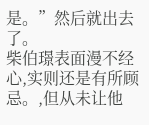是。”然后就出去了。
柴伯璟表面漫不经心,实则还是有所顾忌。,但从未让他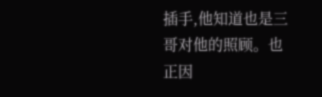插手,他知道也是三哥对他的照顾。也正因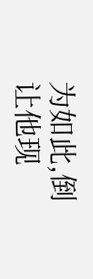为如此,倒让他现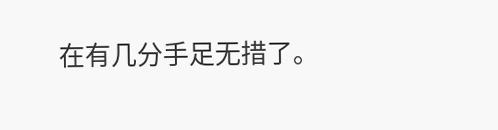在有几分手足无措了。